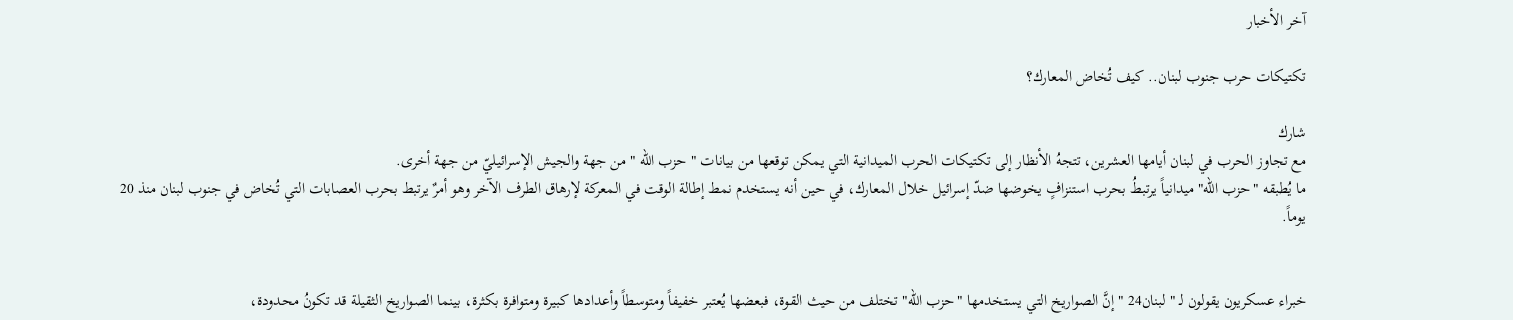آخر الأخبار

تكتيكات حرب جنوب لبنان.. كيف تُخاض المعارك؟

شارك
مع تجاوز الحرب في لبنان أيامها العشرين، تتجهُ الأنظار إلى تكتيكات الحرب الميدانية التي يمكن توقعها من بيانات " حزب الله " من جهة والجيش الإسرائيليّ من جهة أخرى.
ما يُطبقه "حزب الله" ميدانياً يرتبطُ بحرب استنزافٍ يخوضها ضدّ إسرائيل خلال المعارك، في حين أنه يستخدم نمط إطالة الوقت في المعركة لإرهاق الطرف الآخر وهو أمرٌ يرتبط بحرب العصابات التي تُخاض في جنوب لبنان منذ 20 يوماً.


خبراء عسكريون يقولون لـ " لبنان24 " إنَّ الصواريخ التي يستخدمها "حزب الله" تختلف من حيث القوة، فبعضها يُعتبر خفيفاً ومتوسطاً وأعدادها كبيرة ومتوافرة بكثرة، بينما الصواريخ الثقيلة قد تكونُ محدودة،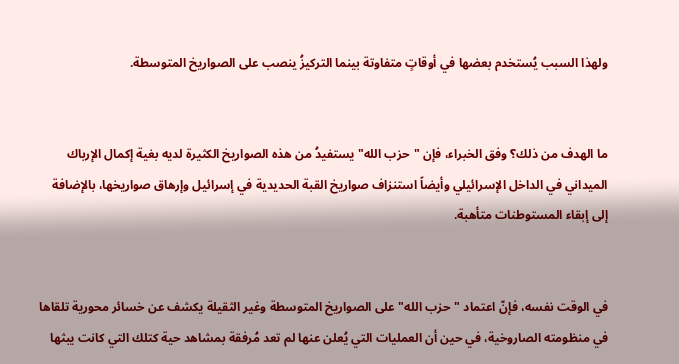ولهذا السبب يُستخدم بعضها في أوقاتٍ متفاوتة بينما التركيزُ ينصب على الصواريخ المتوسطة.


ما الهدف من ذلك؟ وفق الخبراء، فإن "حزب الله" يستفيدُ من هذه الصواريخ الكثيرة لديه بغية إكمال الإرباك الميداني في الداخل الإسرائيلي وأيضاً استنزاف صواريخ القبة الحديدية في إسرائيل وإرهاق صواريخها، بالإضافة إلى إبقاء المستوطنات متأهبة.


في الوقت نفسه، فإنّ اعتماد "حزب الله" على الصواريخ المتوسطة وغير الثقيلة يكشف عن خسائر محورية تلقاها في منظومته الصاروخية، في حين أن العمليات التي يُعلن عنها لم تعد مُرفقة بمشاهد حية كتلك التي كانت يبثها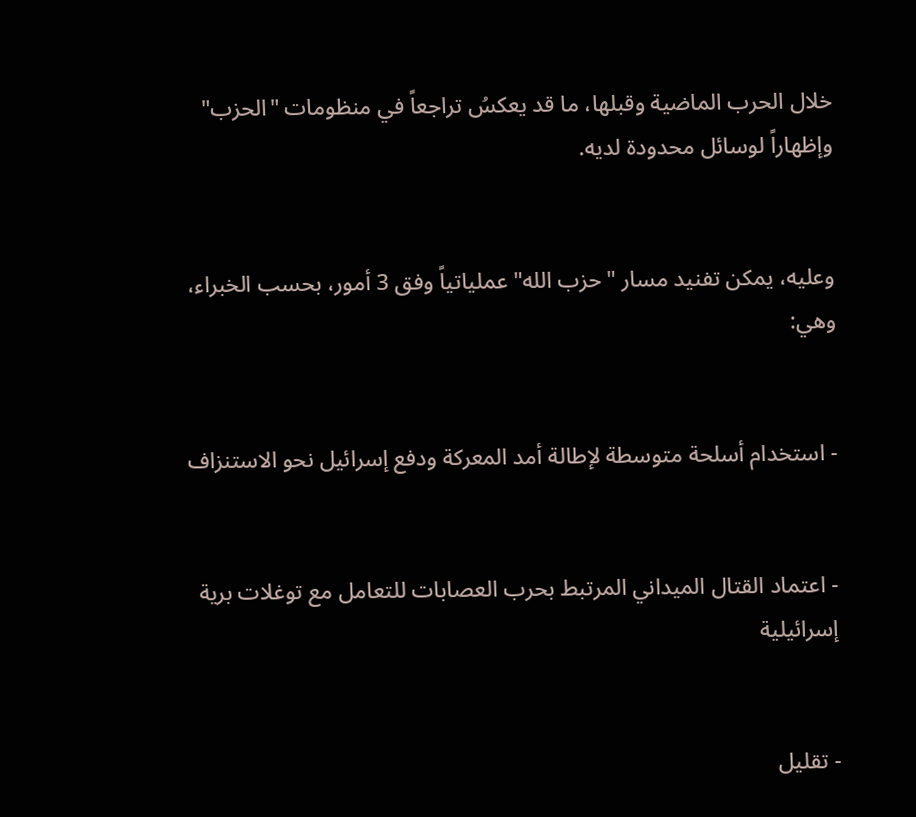خلال الحرب الماضية وقبلها، ما قد يعكسُ تراجعاً في منظومات "الحزب" وإظهاراً لوسائل محدودة لديه.


وعليه، يمكن تفنيد مسار "حزب الله" عملياتياً وفق 3 أمور، بحسب الخبراء، وهي:


- استخدام أسلحة متوسطة لإطالة أمد المعركة ودفع إسرائيل نحو الاستنزاف


- اعتماد القتال الميداني المرتبط بحرب العصابات للتعامل مع توغلات برية إسرائيلية


- تقليل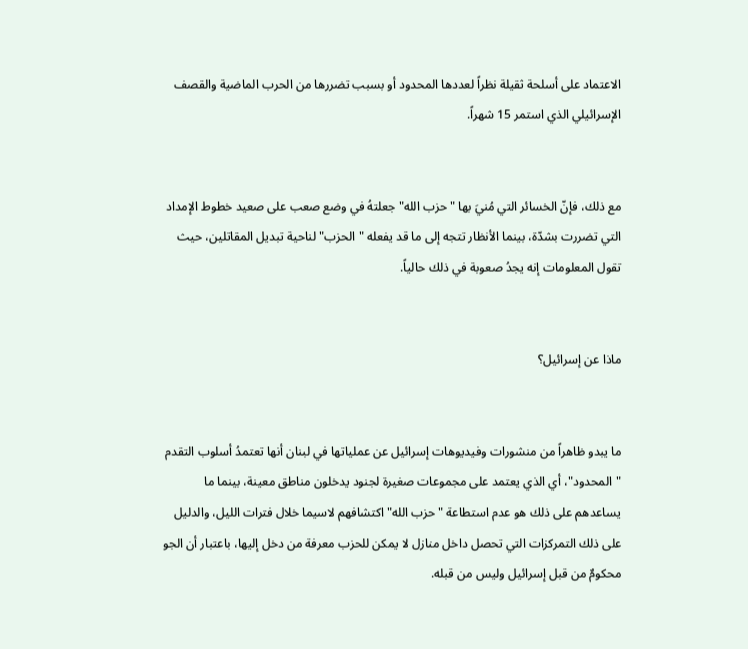الاعتماد على أسلحة ثقيلة نظراً لعددها المحدود أو بسبب تضررها من الحرب الماضية والقصف الإسرائيلي الذي استمر 15 شهراً.


مع ذلك، فإنّ الخسائر التي مُنيَ بها "حزب الله" جعلتهُ في وضع صعب على صعيد خطوط الإمداد التي تضررت بشدّة، بينما الأنظار تتجه إلى ما قد يفعله "الحزب" لناحية تبديل المقاتلين، حيث تقول المعلومات إنه يجدُ صعوبة في ذلك حالياً.


ماذا عن إسرائيل؟


ما يبدو ظاهراً من منشورات وفيديوهات إسرائيل عن عملياتها في لبنان أنها تعتمدُ أسلوب التقدم "المحدود"، أي الذي يعتمد على مجموعات صغيرة لجنود يدخلون مناطق معينة، بينما ما يساعدهم على ذلك هو عدم استطاعة "حزب الله" اكتشافهم لاسيما خلال فترات الليل، والدليل على ذلك التمركزات التي تحصل داخل منازل لا يمكن للحزب معرفة من دخل إليها، باعتبار أن الجو محكومٌ من قبل إسرائيل وليس من قبله.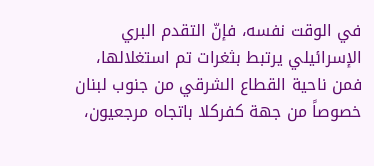في الوقت نفسه، فإنّ التقدم البري الإسرائيلي يرتبط بثغرات تم استغلالها، فمن ناحية القطاع الشرقي من جنوب لبنان خصوصاً من جهة كفركلا باتجاه مرجعيون،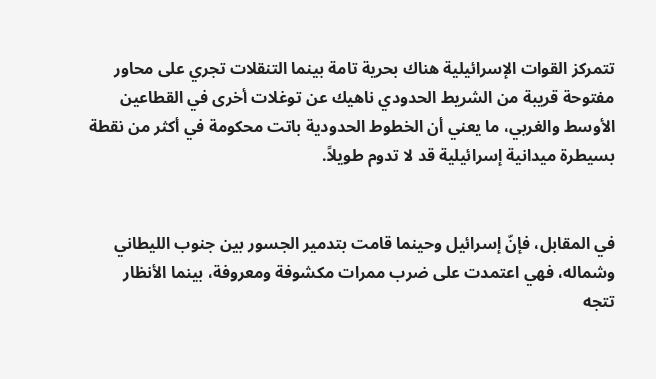تتمركز القوات الإسرائيلية هناك بحرية تامة بينما التنقلات تجري على محاور مفتوحة قريبة من الشريط الحدودي ناهيك عن توغلات أخرى في القطاعين الأوسط والغربي، ما يعني أن الخطوط الحدودية باتت محكومة في أكثر من نقطة بسيطرة ميدانية إسرائيلية قد لا تدوم طويلاً.


في المقابل، فإنّ إسرائيل وحينما قامت بتدمير الجسور بين جنوب الليطاني وشماله، فهي اعتمدت على ضرب ممرات مكشوفة ومعروفة، بينما الأنظار تتجه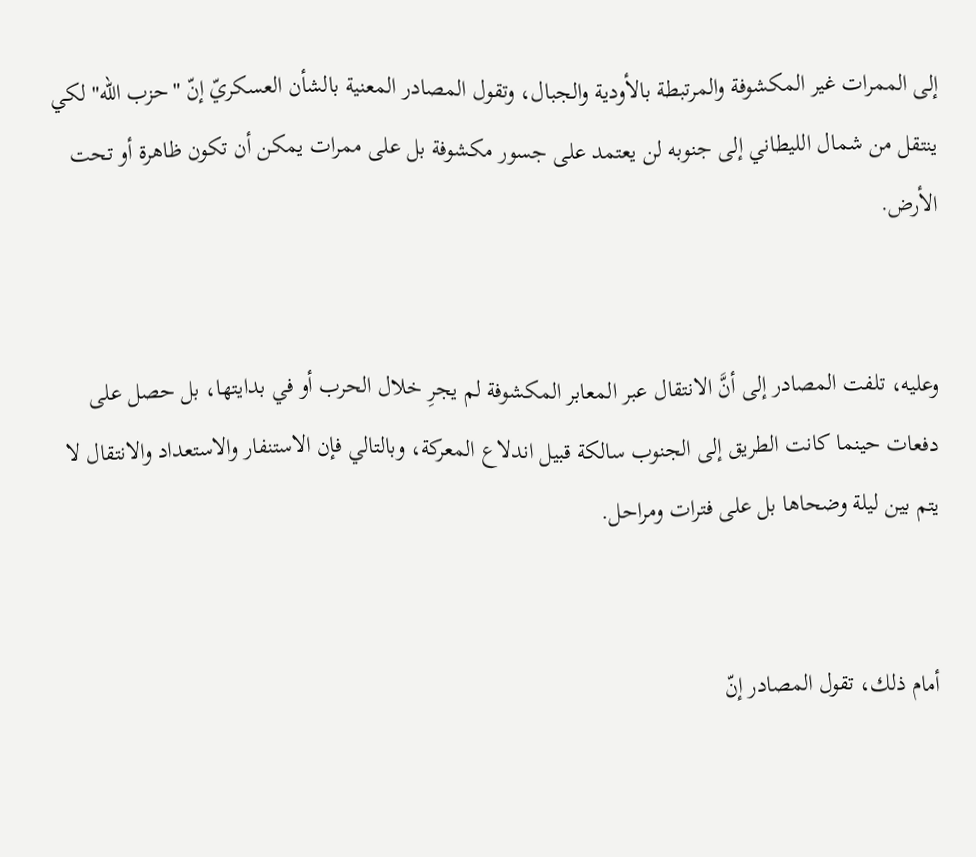إلى الممرات غير المكشوفة والمرتبطة بالأودية والجبال، وتقول المصادر المعنية بالشأن العسكريّ إنّ "حزب الله" لكي ينتقل من شمال الليطاني إلى جنوبه لن يعتمد على جسور مكشوفة بل على ممرات يمكن أن تكون ظاهرة أو تحت الأرض.


وعليه، تلفت المصادر إلى أنَّ الانتقال عبر المعابر المكشوفة لم يجرِ خلال الحرب أو في بدايتها، بل حصل على دفعات حينما كانت الطريق إلى الجنوب سالكة قبيل اندلاع المعركة، وبالتالي فإن الاستنفار والاستعداد والانتقال لا يتم بين ليلة وضحاها بل على فترات ومراحل.


أمام ذلك، تقول المصادر إنّ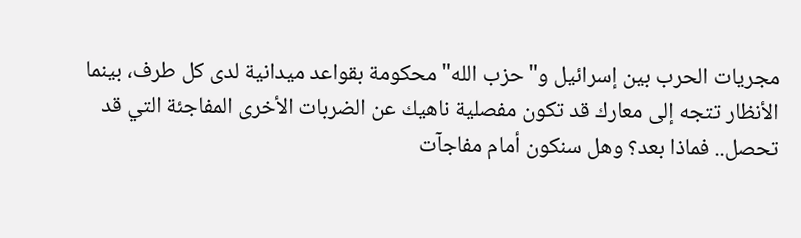مجريات الحرب بين إسرائيل و"حزب الله" محكومة بقواعد ميدانية لدى كل طرف، بينما الأنظار تتجه إلى معارك قد تكون مفصلية ناهيك عن الضربات الأخرى المفاجئة التي قد تحصل.. فماذا بعد؟ وهل سنكون أمام مفاجآت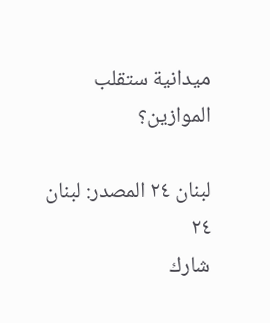ميدانية ستقلب الموازين؟

لبنان ٢٤ المصدر: لبنان ٢٤
شارك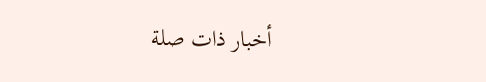أخبار ذات صلة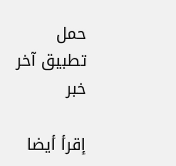حمل تطبيق آخر خبر

إقرأ أيضا